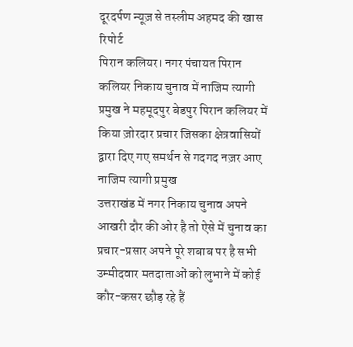दूरदर्पण न्यूज़ से तस्लीम अहमद की खास रिपोर्ट
पिरान कलियर। नगर पंचायत पिरान कलियर निकाय चुनाव में नाजिम त्यागी प्रमुख ने महमूदपुर बेडपुर पिरान कलियर में किया ज़ोरदार प्रचार जिसका क्षेत्रवासियों द्वारा दिए गए समर्थन से गदगद नज़र आए नाजिम त्यागी प्रमुख
उत्तराखंड में नगर निकाय चुनाव अपने आखरी दौर की ओर है तो ऐसे में चुनाव का प्रचार-प्रसार अपने पूरे शबाब पर है सभी उम्मीदवार मतदाताओं को लुभाने में कोई कौर-कसर छौड़ रहे हैं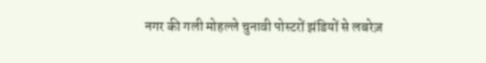नगर की गली मोहल्ले चुनावी पोस्टरों झंडियों से लबरेज़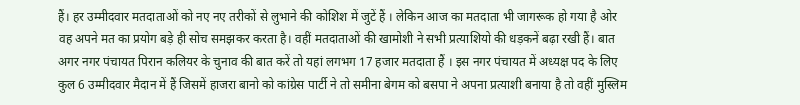हैं। हर उम्मीदवार मतदाताओं को नए नए तरीकों से लुभाने की कोशिश में जुटें हैं । लेकिन आज का मतदाता भी जागरूक हो गया है ओर वह अपने मत का प्रयोग बड़े ही सोच समझकर करता है। वहीं मतदाताओं की खामोशी ने सभी प्रत्याशियो की धड़कनें बढ़ा रखी हैं। बात अगर नगर पंचायत पिरान कलियर के चुनाव की बात करें तो यहां लगभग 17 हजार मतदाता हैं । इस नगर पंचायत में अध्यक्ष पद के लिए कुल 6 उम्मीदवार मैदान में हैं जिसमें हाजरा बानो को कांग्रेस पार्टी ने तो समीना बेगम को बसपा ने अपना प्रत्याशी बनाया है तो वहीं मुस्लिम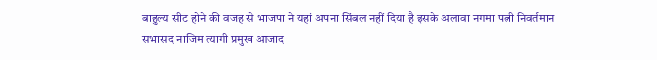बाहुल्य सीट होने की वजह से भाजपा ने यहां अपना सिंबल नहीं दिया है इसके अलावा नगमा पत्नी निवर्तमान सभासद नाजिम त्यागी प्रमुख आजाद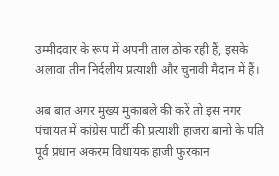उम्मीदवार के रूप में अपनी ताल ठोक रही हैं, इसके अलावा तीन निर्दलीय प्रत्याशी और चुनावी मैदान में हैं।

अब बात अगर मुख्य मुकाबले की करें तो इस नगर पंचायत में कांग्रेस पार्टी की प्रत्याशी हाजरा बानो के पति पूर्व प्रधान अकरम विधायक हाजी फुरकान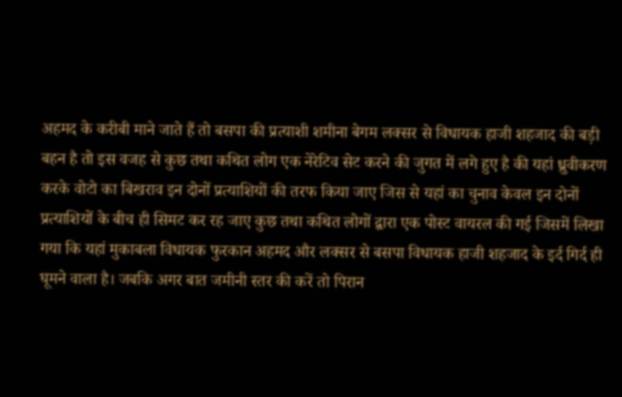अहमद के करीबी माने जाते हैं तो बसपा की प्रत्याशी शमीना बेगम लक्सर से विधायक हाजी शहजाद की बड़ी बहन है तो इस वजह से कुछ तथा कथित लोग एक नेरेटिव सेट करने की जुगत में लगे हुए है की यहां ध्रुवीकरण करके वोटो का बिखराव इन दोनों प्रत्याशियों की तरफ किया जाए जिस से यहां का चुनाव केवल इन दोनों प्रत्याशियों के बीच ही सिमट कर रह जाए कुछ तथा कथित लोगों द्वारा एक पोस्ट वायरल की गई जिसमें लिखा गया कि यहां मुकाबला विधायक फुरकान अहमद और लक्सर से बसपा विधायक हाजी शहजाद के इर्द गिर्द ही घूमने वाला है। जबकि अगर बात जमीनी स्तर की करें तो पिरान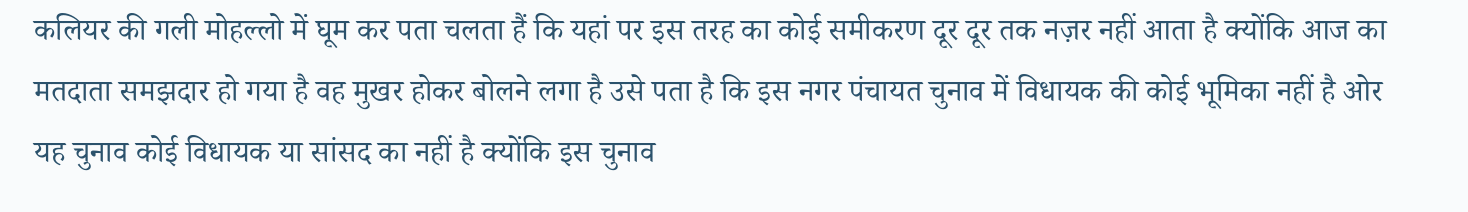कलियर की गली मोहल्लो में घूम कर पता चलता हैं कि यहां पर इस तरह का कोई समीकरण दूर दूर तक नज़र नहीं आता है क्योंकि आज का मतदाता समझदार हो गया है वह मुखर होकर बोलने लगा है उसे पता है कि इस नगर पंचायत चुनाव में विधायक की कोई भूमिका नहीं है ओर यह चुनाव कोई विधायक या सांसद का नहीं है क्योंकि इस चुनाव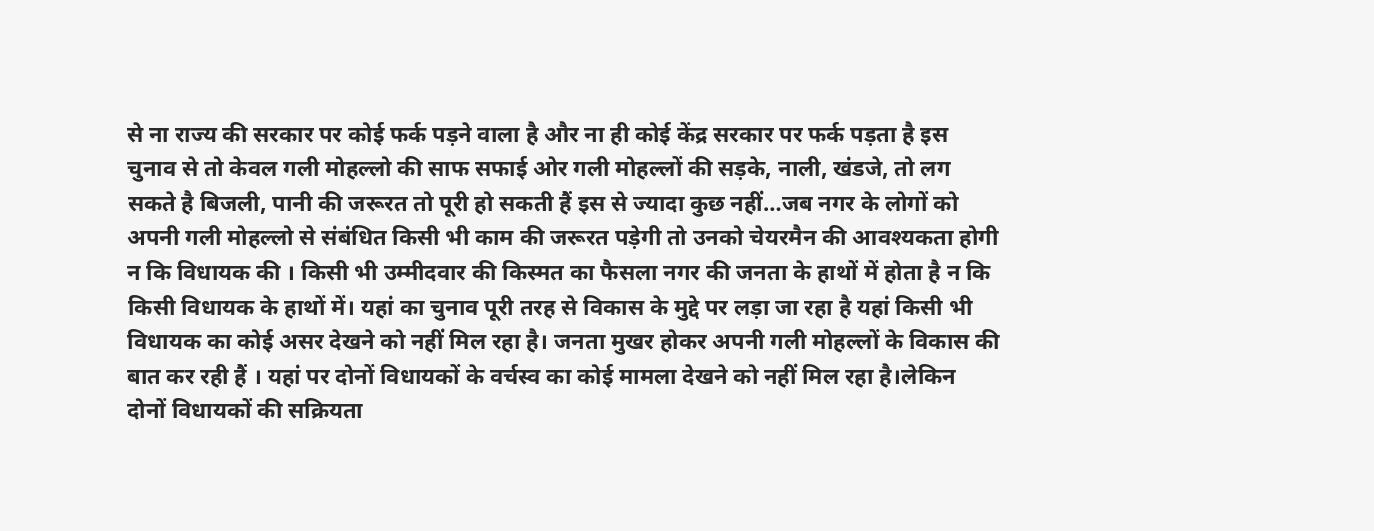से ना राज्य की सरकार पर कोई फर्क पड़ने वाला है और ना ही कोई केंद्र सरकार पर फर्क पड़ता है इस चुनाव से तो केवल गली मोहल्लो की साफ सफाई ओर गली मोहल्लों की सड़के, नाली, खंडजे, तो लग सकते है बिजली, पानी की जरूरत तो पूरी हो सकती हैं इस से ज्यादा कुछ नहीं…जब नगर के लोगों को अपनी गली मोहल्लो से संबंधित किसी भी काम की जरूरत पड़ेगी तो उनको चेयरमैन की आवश्यकता होगी न कि विधायक की । किसी भी उम्मीदवार की किस्मत का फैसला नगर की जनता के हाथों में होता है न कि किसी विधायक के हाथों में। यहां का चुनाव पूरी तरह से विकास के मुद्दे पर लड़ा जा रहा है यहां किसी भी विधायक का कोई असर देखने को नहीं मिल रहा है। जनता मुखर होकर अपनी गली मोहल्लों के विकास की बात कर रही हैं । यहां पर दोनों विधायकों के वर्चस्व का कोई मामला देखने को नहीं मिल रहा है।लेकिन दोनों विधायकों की सक्रियता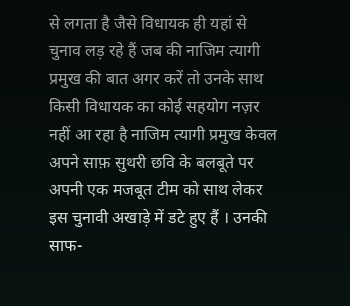से लगता है जैसे विधायक ही यहां से चुनाव लड़ रहे हैं जब की नाजिम त्यागी प्रमुख की बात अगर करें तो उनके साथ किसी विधायक का कोई सहयोग नज़र नहीं आ रहा है नाजिम त्यागी प्रमुख केवल अपने साफ़ सुथरी छवि के बलबूते पर अपनी एक मजबूत टीम को साथ लेकर इस चुनावी अखाड़े में डटे हुए हैं । उनकी साफ-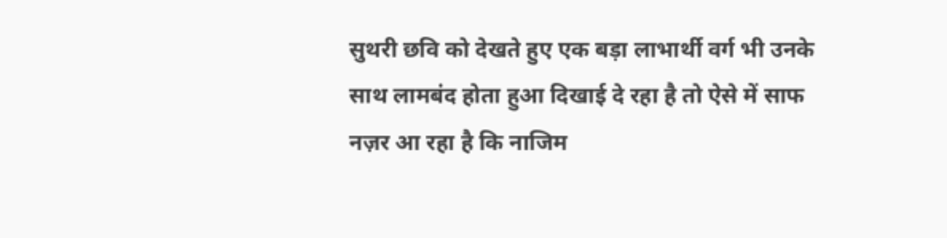सुथरी छवि को देखते हुए एक बड़ा लाभार्थी वर्ग भी उनके साथ लामबंद होता हुआ दिखाई दे रहा है तो ऐसे में साफ नज़र आ रहा है कि नाजिम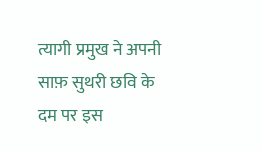त्यागी प्रमुख ने अपनी साफ़ सुथरी छवि के दम पर इस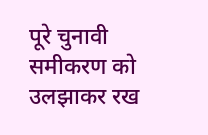पूरे चुनावी समीकरण को उलझाकर रख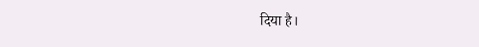दिया है।